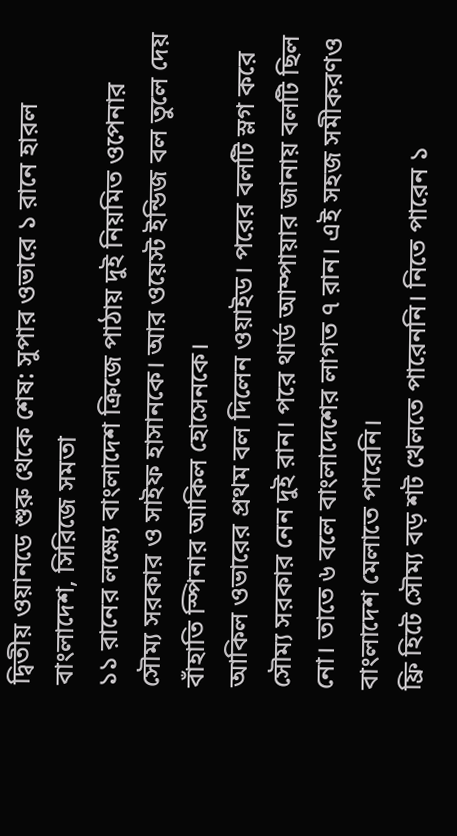দ্বিতীয় ওয়ানডে শুরু থেকে শেষ: সুপার ওভারে ১ রানে হারল বাংলাদেশ, সিরিজে সমতা
১১ রানের লক্ষ্যে বাংলাদেশ ক্রিজে পাঠায় দুই নিয়মিত ওপেনার সৌম্য সরকার ও সাইফ হাসানকে। আর ওয়েস্ট ইন্ডিজ বল তুলে দেয় বাঁহাতি স্পিনার আকিল হোসেনকে।
আকিল ওভারের প্রথম বল দিলেন ওয়াইড। পরের বলটি স্লগ করে সৌম্য সরকার নেন দুই রান। পরে থার্ড আম্পায়ার জানায় বলটি ছিল নো। তাতে ৬ বলে বাংলাদেশের লাগত ৭ রান। এই সহজ সমীকরণও বাংলাদেশ মেলাতে পারেনি।
ফ্রি হিটে সৌম্য বড় শট খেলতে পারেননি। নিতে পারেন ১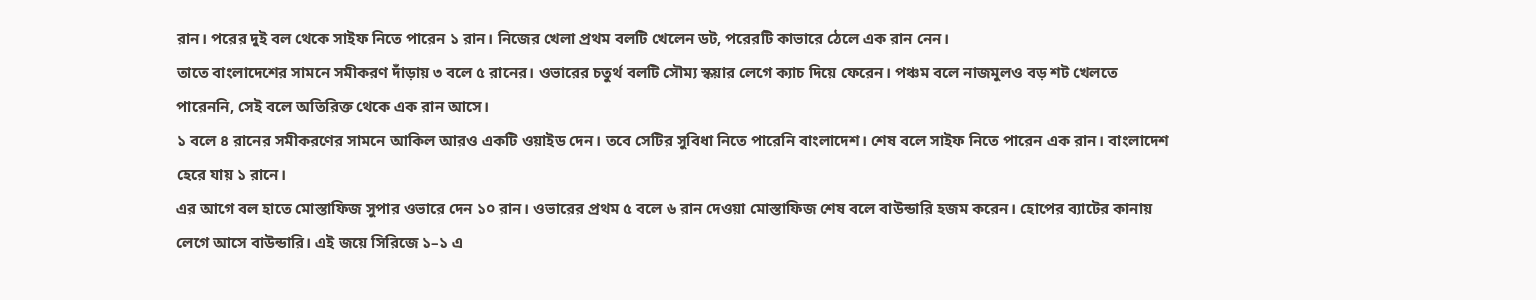রান। পরের দুই বল থেকে সাইফ নিতে পারেন ১ রান। নিজের খেলা প্রথম বলটি খেলেন ডট, পরেরটি কাভারে ঠেলে এক রান নেন।
তাতে বাংলাদেশের সামনে সমীকরণ দাঁড়ায় ৩ বলে ৫ রানের। ওভারের চতুর্থ বলটি সৌম্য স্কয়ার লেগে ক্যাচ দিয়ে ফেরেন। পঞ্চম বলে নাজমুলও বড় শট খেলতে পারেননি, সেই বলে অতিরিক্ত থেকে এক রান আসে।
১ বলে ৪ রানের সমীকরণের সামনে আকিল আরও একটি ওয়াইড দেন। তবে সেটির সুবিধা নিতে পারেনি বাংলাদেশ। শেষ বলে সাইফ নিতে পারেন এক রান। বাংলাদেশ হেরে যায় ১ রানে।
এর আগে বল হাতে মোস্তাফিজ সুপার ওভারে দেন ১০ রান। ওভারের প্রথম ৫ বলে ৬ রান দেওয়া মোস্তাফিজ শেষ বলে বাউন্ডারি হজম করেন। হোপের ব্যাটের কানায় লেগে আসে বাউন্ডারি। এই জয়ে সিরিজে ১–১ এ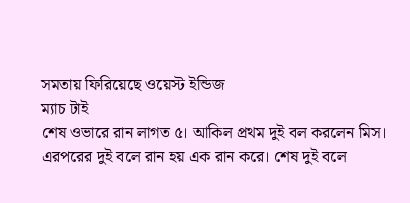সমতায় ফিরিয়েছে ওয়েস্ট ইন্ডিজ
ম্যাচ টাই
শেষ ওভারে রান লাগত ৫। আকিল প্রথম দুই বল করলেন মিস। এরপরের দুই বলে রান হয় এক রান করে। শেষ দুই বলে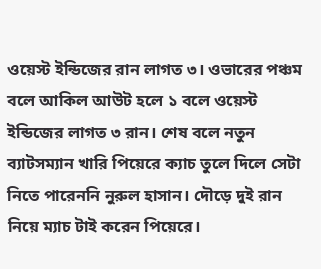ওয়েস্ট ইন্ডিজের রান লাগত ৩। ওভারের পঞ্চম বলে আকিল আউট হলে ১ বলে ওয়েস্ট ইন্ডিজের লাগত ৩ রান। শেষ বলে নতুন ব্যাটসম্যান খারি পিয়েরে ক্যাচ তুলে দিলে সেটা নিতে পারেননি নুরুল হাসান। দৌড়ে দুই রান নিয়ে ম্যাচ টাই করেন পিয়েরে।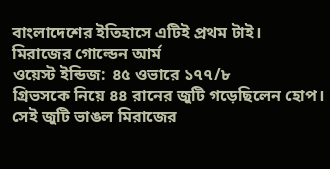বাংলাদেশের ইতিহাসে এটিই প্রথম টাই।
মিরাজের গোল্ডেন আর্ম
ওয়েস্ট ইন্ডিজ: ৪৫ ওভারে ১৭৭/৮
গ্রিভসকে নিয়ে ৪৪ রানের জুটি গড়েছিলেন হোপ। সেই জুটি ভাঙল মিরাজের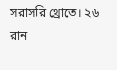সরাসরি থ্রোতে। ২৬ রান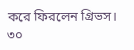করে ফিরলেন গ্রিভস। ৩০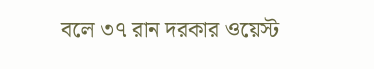বলে ৩৭ রান দরকার ওয়েস্ট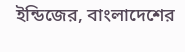ইন্ডিজের, বাংলাদেশের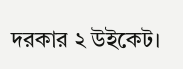দরকার ২ উইকেট।